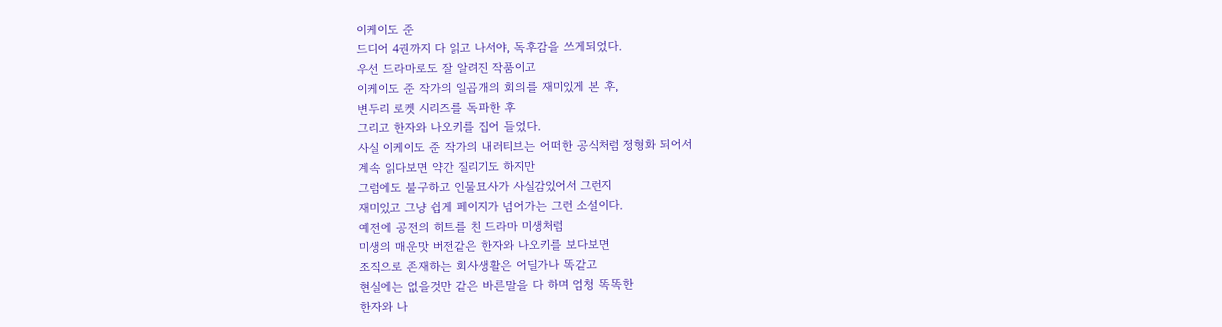이케이도 준
드디어 4권까지 다 읽고 나서야, 독후감을 쓰게되었다.
우선 드라마로도 잘 알려진 작품이고
이케이도 준 작가의 일곱개의 회의를 재미있게 본 후,
변두리 로켓 시리즈를 독파한 후
그리고 한자와 나오키를 집어 들었다.
사실 이케이도 준 작가의 내러티브는 어떠한 공식처럼 정형화 되어서
계속 읽다보면 약간 질리기도 하지만
그럼에도 불구하고 인물묘사가 사실감있어서 그런지
재미있고 그냥 쉽게 페이지가 넘어가는 그런 소설이다.
예전에 공전의 히트를 친 드라마 미생처럼
미생의 매운맛 버전같은 한자와 나오키를 보다보면
조직으로 존재하는 회사생활은 어딜가나 똑같고
현실에는 없을것만 같은 바른말을 다 하며 엄청 똑똑한
한자와 나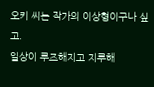오키 씨는 작가의 이상형이구나 싶고.
일상이 루즈해지고 지루해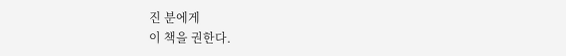진 분에게
이 책을 권한다.